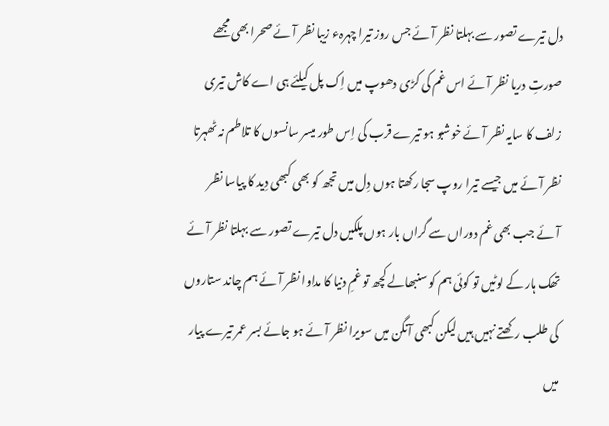دل تیرے تصور سے بہلتا نظر آئے جس روز تیرا چہرہء زیبا نظر آئے صحرا بھی مجھے صورتِ دریا نظر آئے اس غم کی کڑی دھوپ میں اِک پل کیلئے ہی اے کاش تیری زلف کا سایہ نظر آئے خوشبو ہو تیرے قرب کی اِس طور میسر سانسوں کا تلاطم نہ ٹھہرتا نظر آئے میں جیسے تیرا روپ سجا رکھتا ہوں دِل میں تجھ کو بھی کبھی دِید کا پیاسا نظر آئے جب بھی غم دوراں سے گراں بار ہوں پلکیں دل تیرے تصور سے بہلتا نظر آئے تھک ہار کے لوٹیں تو کوئی ہم کو سنبھالے کچھ تو غمِ دنیا کا مداوا نظر آئے ہم چاند ستاروں کی طلب رکھتے نہیں ہیں لیکن کبھی آنگن میں سویرا نظر آئے ہو جائے بسر عمر تیرے پیار میں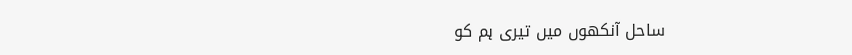ساحل آنکھوں میں تیری ہم کو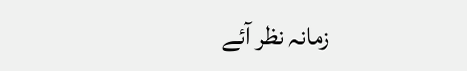زمانہ نظر آئے